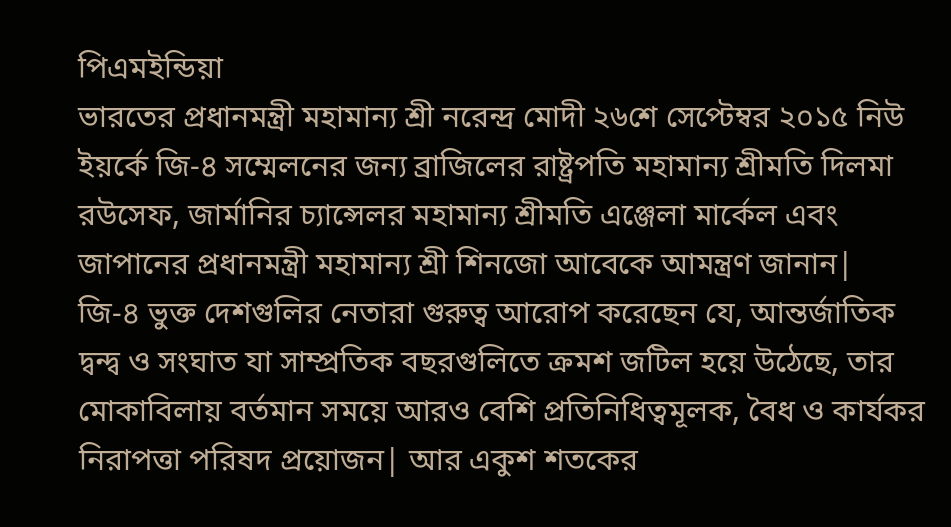পিএমইন্ডিয়া
ভারতের প্রধানমন্ত্রী মহামান্য শ্রী নরেন্দ্র মোদী ২৬শে সেপ্টেম্বর ২০১৫ নিউ ইয়র্কে জি-৪ সম্মেলনের জন্য ব্রাজিলের রাষ্ট্রপতি মহামান্য শ্রীমতি দিলমা রউসেফ, জার্মানির চ্যান্সেলর মহামান্য শ্রীমতি এঞ্জেলা মার্কেল এবং জাপানের প্রধানমন্ত্রী মহামান্য শ্রী শিনজো আবেকে আমন্ত্রণ জানান|
জি-৪ ভুক্ত দেশগুলির নেতারা গুরুত্ব আরোপ করেছেন যে, আন্তর্জাতিক দ্বন্দ্ব ও সংঘাত যা সাম্প্রতিক বছরগুলিতে ক্রমশ জটিল হয়ে উঠেছে, তার মোকাবিলায় বর্তমান সময়ে আরও বেশি প্রতিনিধিত্বমূলক, বৈধ ও কার্যকর নিরাপত্তা পরিষদ প্রয়োজন| আর একুশ শতকের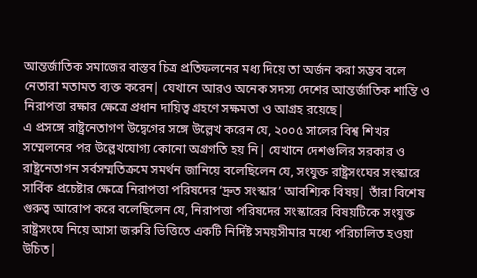আন্তর্জাতিক সমাজের বাস্তব চিত্র প্রতিফলনের মধ্য দিয়ে তা অর্জন করা সম্ভব বলে নেতারা মতামত ব্যক্ত করেন| যেখানে আরও অনেক সদস্য দেশের আন্তর্জাতিক শান্তি ও নিরাপত্তা রক্ষার ক্ষেত্রে প্রধান দায়িত্ব গ্রহণে সক্ষমতা ও আগ্রহ রয়েছে|
এ প্রসঙ্গে রাষ্ট্রনেতাগণ উদ্বেগের সঙ্গে উল্লেখ করেন যে, ২০০৫ সালের বিশ্ব শিখর সম্মেলনের পর উল্লেখযোগ্য কোনো অগ্রগতি হয় নি| যেখানে দেশগুলির সরকার ও রাষ্ট্রনেতাগন সর্বসম্মতিক্রমে সমর্থন জানিয়ে বলেছিলেন যে, সংযুক্ত রাষ্ট্রসংঘের সংস্কারে সার্বিক প্রচেষ্টার ক্ষেত্রে নিরাপত্তা পরিষদের ‘দ্রুত সংস্কার’ আবশ্যিক বিষয়| তাঁরা বিশেষ গুরুত্ব আরোপ করে বলেছিলেন যে, নিরাপত্তা পরিষদের সংস্কারের বিষয়টিকে সংযুক্ত রাষ্ট্রসংঘে নিয়ে আসা জরুরি ভিত্তিতে একটি নির্দিষ্ট সময়সীমার মধ্যে পরিচালিত হওয়া উচিত|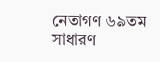নেতাগণ ৬৯তম সাধারণ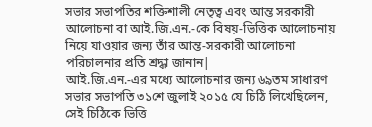সভার সভাপতির শক্তিশালী নেতৃত্ব এবং আন্ত সরকারী আলোচনা বা আই.জি.এন.-কে বিষয়-ভিত্তিক আলোচনায় নিয়ে যাওয়ার জন্য তাঁর আন্ত-সরকারী আলোচনা পরিচালনার প্রতি শ্রদ্ধা জানান|
আই.জি.এন.-এর মধ্যে আলোচনার জন্য ৬৯তম সাধারণ সভার সভাপতি ৩১শে জুলাই ২০১৫ যে চিঠি লিখেছিলেন, সেই চিঠিকে ভিত্তি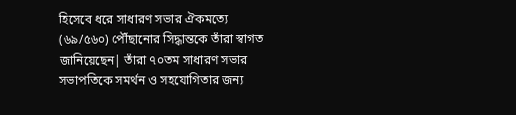হিসেবে ধরে সাধারণ সভার ঐকমত্যে (৬৯/৫৬০) পৌঁছানোর সিদ্ধান্তকে তাঁরা স্বাগত জানিয়েছেন| তাঁরা ৭০তম সাধারণ সভার সভাপতিকে সমর্থন ও সহযোগিতার জন্য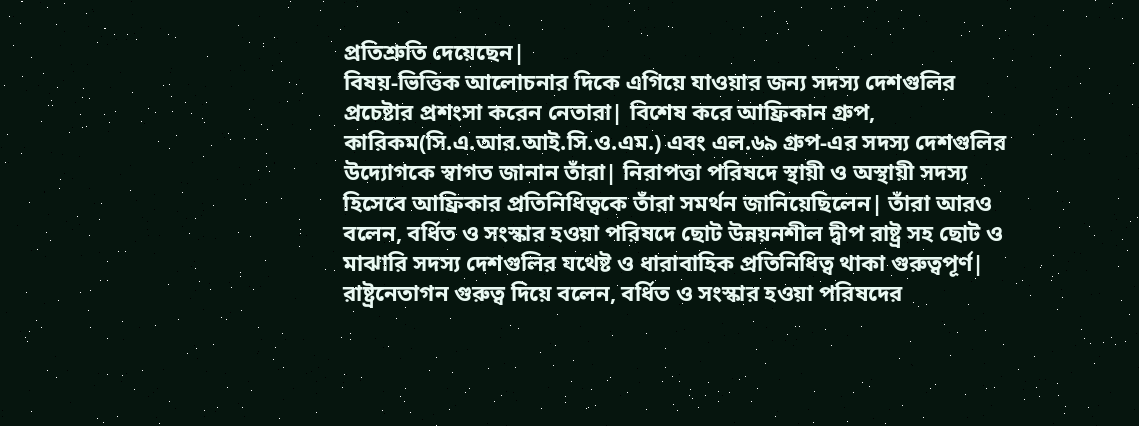প্রতিশ্রুতি দেয়েছেন|
বিষয়-ভিত্তিক আলোচনার দিকে এগিয়ে যাওয়ার জন্য সদস্য দেশগুলির প্রচেষ্টার প্রশংসা করেন নেতারা| বিশেষ করে আফ্রিকান গ্রুপ, কারিকম(সি.এ.আর.আই.সি.ও.এম.) এবং এল.৬৯ গ্রুপ-এর সদস্য দেশগুলির উদ্যোগকে স্বাগত জানান তাঁরা| নিরাপত্তা পরিষদে স্থায়ী ও অস্থায়ী সদস্য হিসেবে আফ্রিকার প্রতিনিধিত্বকে তাঁরা সমর্থন জানিয়েছিলেন| তাঁরা আরও বলেন, বর্ধিত ও সংস্কার হওয়া পরিষদে ছোট উন্নয়নশীল দ্বীপ রাষ্ট্র সহ ছোট ও মাঝারি সদস্য দেশগুলির যথেষ্ট ও ধারাবাহিক প্রতিনিধিত্ব থাকা গুরুত্বপূর্ণ| রাষ্ট্রনেতাগন গুরুত্ব দিয়ে বলেন, বর্ধিত ও সংস্কার হওয়া পরিষদের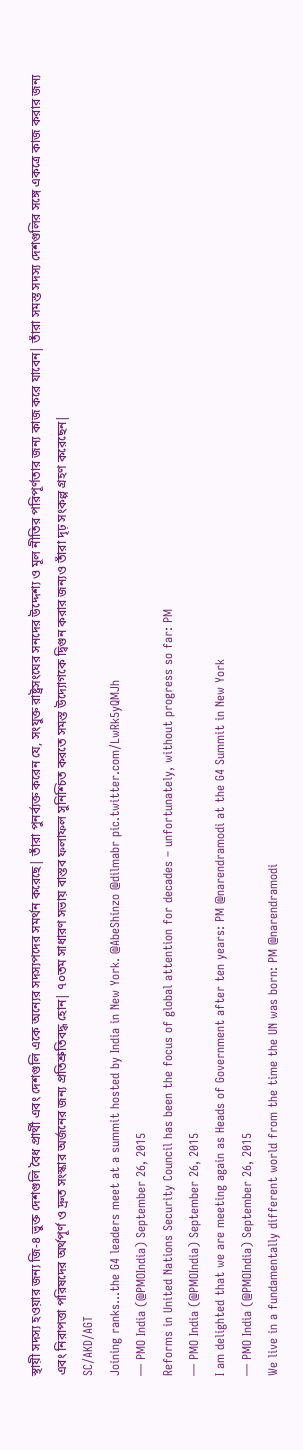স্থায়ী সদস্য হওয়ার জন্য জি-৪ ভুক্ত দেশগুলি বৈধ প্রার্থী এবং দেশগুলি একে অন্যের সদস্যপদের সমর্থন করেছে| তাঁরা পুনর্ব্যক্ত করেন যে, সংযুক্ত রাষ্ট্রসংঘের সনদের উদ্দেশ্য ও মূল নীতির পরিপূর্ণতার জন্য কাজ করে যাবেন| তাঁরা সমস্ত সদস্য দেশগুলির সঙ্গে একত্রে কাজ করার জন্য এবং নিরাপত্তা পরিষদের অর্থপূর্ণ ও দ্রুত সংস্কার অর্জনের জন্য প্রতিশ্রুতিবদ্ধ হোন| ৭০তম সাধারণ সভায় বাস্তব ফলাফল সুনিশ্চিত করতে সমস্ত উদ্যোগকে দ্বিগুন করার জন্যও তাঁরা দৃঢ় সংকল্প গ্রহণ করেছেন|
SC/AKD/AGT
Joining ranks...the G4 leaders meet at a summit hosted by India in New York. @AbeShinzo @dilmabr pic.twitter.com/LwRk5yQMJh
— PMO India (@PMOIndia) September 26, 2015
Reforms in United Nations Security Council has been the focus of global attention for decades – unfortunately, without progress so far: PM
— PMO India (@PMOIndia) September 26, 2015
I am delighted that we are meeting again as Heads of Government after ten years: PM @narendramodi at the G4 Summit in New York
— PMO India (@PMOIndia) September 26, 2015
We live in a fundamentally different world from the time the UN was born: PM @narendramodi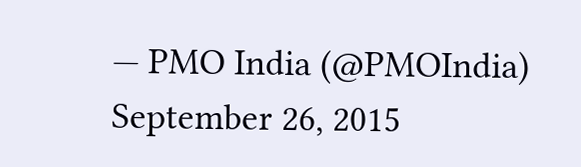— PMO India (@PMOIndia) September 26, 2015